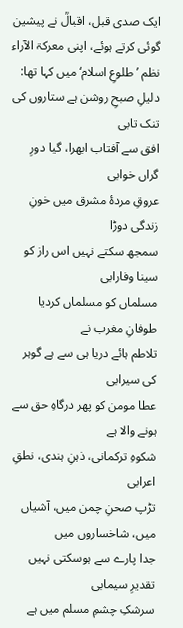ایک صدی قبل، اقبالؒ نے پیشین گوئی کرتے ہوئے، اپنی معرکۃ الآراء نظم ’طلوعِ اسلام‘ میں کہا تھا:
دلیلِ صبحِ روشن ہے ستاروں کی تنک تابی
افق سے آفتاب ابھرا، گیا دورِ گراں خوابی
عروقِ مردۂ مشرق میں خونِ زندگی دوڑا
سمجھ سکتے نہیں اس راز کو سینا وفارابی
مسلماں کو مسلماں کردیا طوفانِ مغرب نے
تلاطم ہائے دریا ہی سے ہے گوہر کی سیرابی
عطا مومن کو پھر درگاہِ حق سے ہونے والا ہے
شکوہِ ترکمانی، ذہنِ ہندی، نطقِ اعرابی
تڑپ صحنِ چمن میں، آشیاں میں، شاخساروں میں
جدا پارے سے ہوسکتی نہیں تقدیرِ سیمابی
سرشکِ چشمِ مسلم میں ہے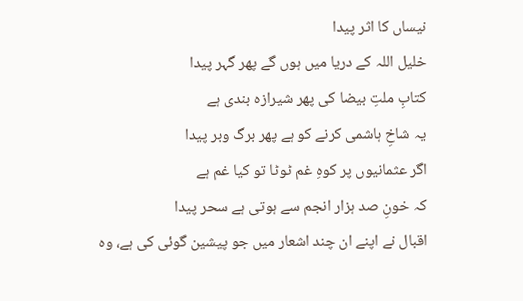نیساں کا اثر پیدا
خلیل اللہ کے دریا میں ہوں گے پھر گہر پیدا
کتابِ ملتِ بیضا کی پھر شیرازہ بندی ہے
یہ شاخِ ہاشمی کرنے کو ہے پھر برگ وبر پیدا
اگر عثمانیوں پر کوہِ غم ٹوٹا تو کیا غم ہے
کہ خونِ صد ہزار انجم سے ہوتی ہے سحر پیدا
اقبال نے اپنے ان چند اشعار میں جو پیشین گوئی کی ہے، وہ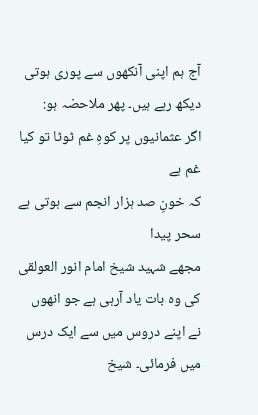آج ہم اپنی آنکھوں سے پوری ہوتی دیکھ رہے ہیں۔ پھر ملاحضہ ہو:
اگر عثمانیوں پر کوہِ غم ٹوٹا تو کیا غم ہے
کہ خونِ صد ہزار انجم سے ہوتی ہے سحر پیدا
مجھے شہید شیخ امام انور العولقی کی وہ بات یاد آرہی ہے جو انھوں نے اپنے دروس میں سے ایک درس میں فرمائی۔ شیخ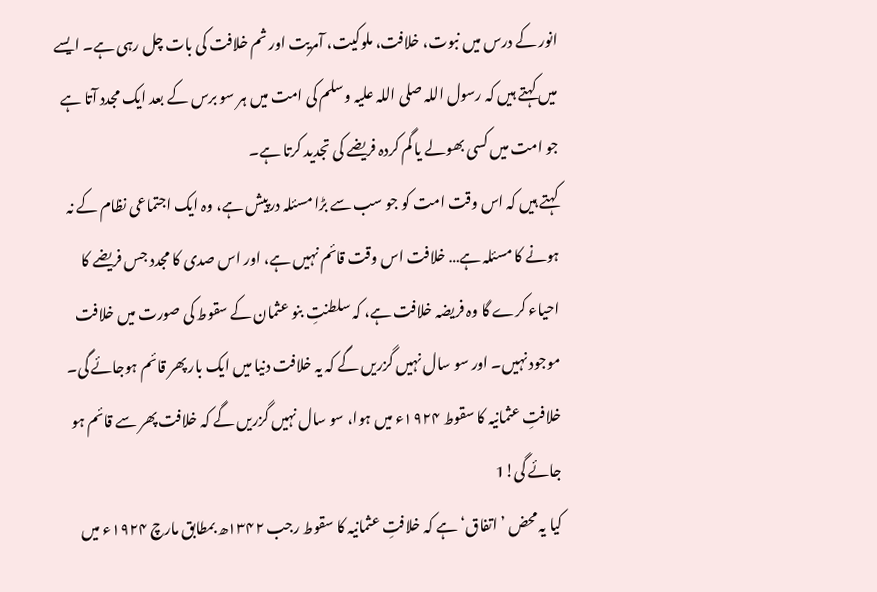انور کے درس میں نبوت، خلافت، ملوکیت، آمریت اور ثم خلافت کی بات چل رہی ہے۔ ایسے میں کہتے ہیں کہ رسول اللہ صلی اللہ علیہ وسلم کی امت میں ہر سو برس کے بعد ایک مجدد آتا ہے جو امت میں کسی بھولے یا گم کردہ فریضے کی تجدید کرتا ہے۔
کہتے ہیں کہ اس وقت امت کو جو سب سے بڑا مسئلہ درپیش ہے، وہ ایک اجتماعی نظام کے نہ ہونے کا مسئلہ ہے… خلافت اس وقت قائم نہیں ہے، اور اس صدی کا مجدد جس فریضے کا احیاء کرے گا وہ فریضہ خلافت ہے، کہ سلطنتِ بنو عثمان کے سقوط کی صورت میں خلافت موجود نہیں۔ اور سو سال نہیں گزریں گے کہ یہ خلافت دنیا میں ایک بار پھر قائم ہوجائے گی۔ خلافتِ عثمانیہ کا سقوط ۱۹۲۴ء میں ہوا، سو سال نہیں گزریں گے کہ خلافت پھر سے قائم ہو جائے گی!1
کیا یہ محض ’اتفاق‘ ہے کہ خلافتِ عثمانیہ کا سقوط رجب ۱۳۴۲ھ بمطابق مارچ ۱۹۲۴ء میں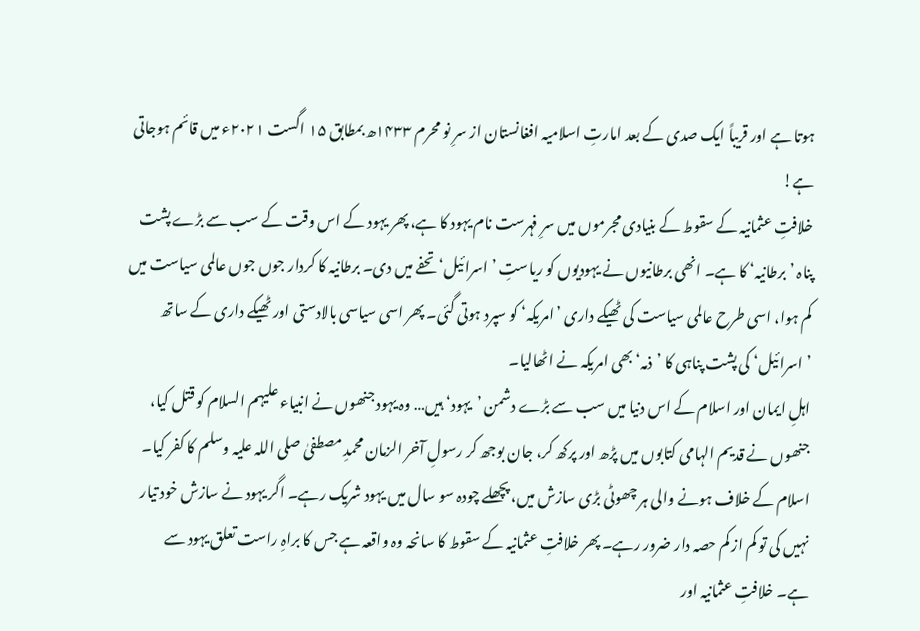ہوتا ہے اور قریباً ایک صدی کے بعد امارتِ اسلامیہ افغانستان از سرِ نو محرم ۱۴۳۳ھ بمطابق ۱۵ اگست ۲۰۲۱ء میں قائم ہوجاتی ہے!
خلافتِ عثمانیہ کے سقوط کے بنیادی مجرموں میں سرِ فہرست نام یہود کا ہے، پھر یہود کے اس وقت کے سب سے بڑے پشت پناہ ’برطانیہ‘ کا ہے۔ انھی برطانیوں نے یہودیوں کو ریاستِ ’اسرائیل‘ تحفے میں دی۔ برطانیہ کا کردار جوں جوں عالمی سیاست میں کم ہوا، اسی طرح عالمی سیاست کی ٹھیکے داری ’امریکہ‘ کو سپرد ہوتی گئی۔ پھر اسی سیاسی بالادستی اور ٹھیکے داری کے ساتھ ’اسرائیل‘ کی پشت پناہی کا ’ذمہ‘ بھی امریکہ نے اٹھالیا۔
اہلِ ایمان اور اسلام کے اس دنیا میں سب سے بڑے دشمن ’یہود‘ ہیں… وہ یہود جنھوں نے انبیاء علیہم السلام کو قتل کیا، جنھوں نے قدیم الہامی کتابوں میں پڑھ اور پرکھ کر، جان بوجھ کر رسولِ آخر الزمان محمدِ مصطفیٰ صلی اللہ علیہ وسلم کا کفر کیا۔
اسلام کے خلاف ہونے والی ہر چھوٹی بڑی سازش میں، پچھلے چودہ سو سال میں یہود شریک رہے۔ اگر یہود نے سازش خود تیار نہیں کی تو کم از کم حصہ دار ضرور رہے۔ پھر خلافتِ عثمانیہ کے سقوط کا سانحہ وہ واقعہ ہے جس کا براہِ راست تعلق یہود سے ہے۔ خلافتِ عثمانیہ اور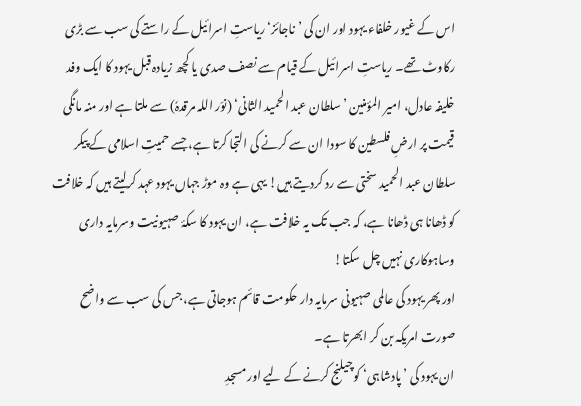اس کے غیور خلفاء یہود اور ان کی ’ناجائز‘ ریاستِ اسرائیل کے راستے کی سب سے بڑی رکاوٹ تھے۔ ریاستِ اسرائیل کے قیام سے نصف صدی یا کچھ زیادہ قبل یہود کا ایک وفد خلیفہ عادل، امیر المؤمنین ’سلطان عبد الحمید الثانی‘ (نوّر اللہ مرقدہٗ) سے ملتا ہے اور منہ مانگی قیمت پر ارضِ فلسطین کا سودا ان سے کرنے کی التجا کرتا ہے، جسے حمیتِ اسلامی کے پیکر سلطان عبد الحمید سختی سے رد کردیتے ہیں! یہی ہے وہ موڑ جہاں یہود عہد کرلیتے ہیں کہ خلافت کو ڈھانا ہی ڈھانا ہے، کہ جب تک یہ خلافت ہے، ان یہود کا سکۂ صہیونیت وسرمایہ داری وساہوکاری نہیں چل سکتا!
اور پھر یہود کی عالمی صہیونی سرمایہ دار حکومت قائم ہوجاتی ہے، جس کی سب سے واضح صورت امریکہ بن کر ابھرتا ہے۔
ان یہود کی ’پادشاہی‘ کوچیلنج کرنے کے لیے اور مسجدِ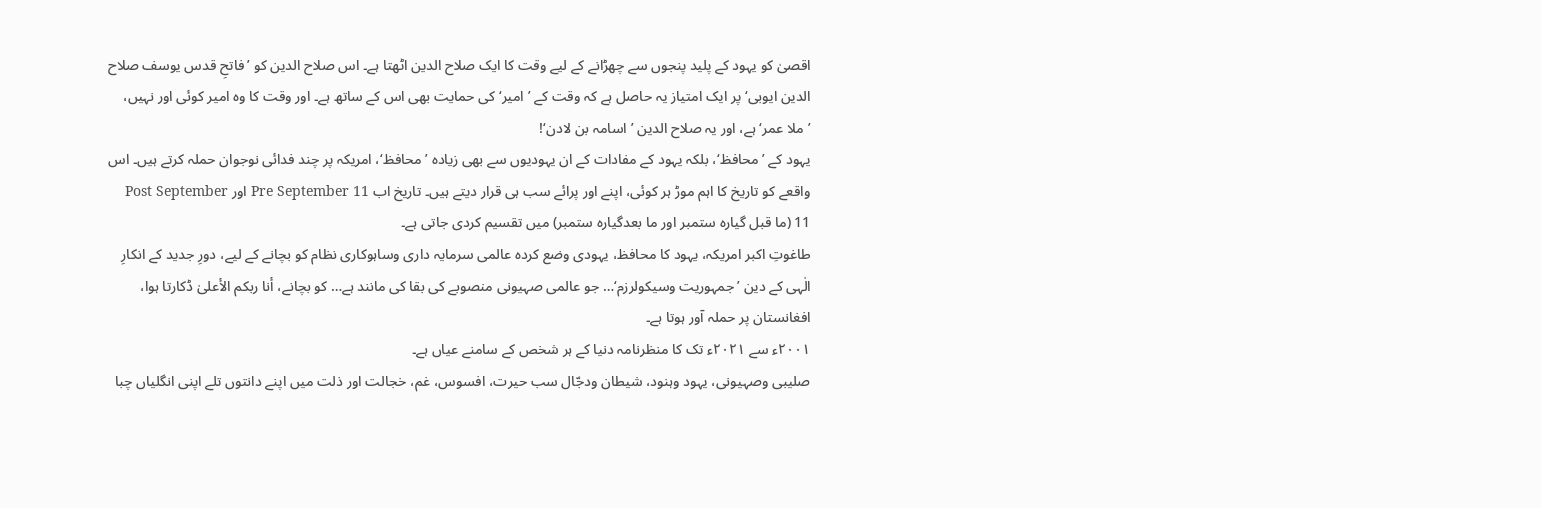اقصیٰ کو یہود کے پلید پنجوں سے چھڑانے کے لیے وقت کا ایک صلاح الدین اٹھتا ہے۔ اس صلاح الدین کو ’فاتحِ قدس یوسف صلاح الدین ایوبی‘ پر ایک امتیاز یہ حاصل ہے کہ وقت کے ’امیر‘ کی حمایت بھی اس کے ساتھ ہے۔ اور وقت کا وہ امیر کوئی اور نہیں، ’ملا عمر‘ ہے، اور یہ صلاح الدین ’اسامہ بن لادن‘!
یہود کے ’محافظ‘، بلکہ یہود کے مفادات کے ان یہودیوں سے بھی زیادہ ’محافظ‘، امریکہ پر چند فدائی نوجوان حملہ کرتے ہیں۔ اس واقعے کو تاریخ کا اہم موڑ ہر کوئی، اپنے اور پرائے سب ہی قرار دیتے ہیں۔ تاریخ اب Pre September 11 اور Post September 11 (ما قبل گیارہ ستمبر اور ما بعدگیارہ ستمبر) میں تقسیم کردی جاتی ہے۔
طاغوتِ اکبر امریکہ، یہود کا محافظ، یہودی وضع کردہ عالمی سرمایہ داری وساہوکاری نظام کو بچانے کے لیے، دورِ جدید کے انکارِ الٰہی کے دین ’جمہوریت وسیکولرزم‘… جو عالمی صہیونی منصوبے کی بقا کی مانند ہے… کو بچانے، أنا ربکم الأعلیٰ ڈکارتا ہوا، افغانستان پر حملہ آور ہوتا ہے۔
۲۰۰۱ء سے ۲۰۲۱ء تک کا منظرنامہ دنیا کے ہر شخص کے سامنے عیاں ہے۔
صلیبی وصہیونی، یہود وہنود، شیطان ودجّال سب حیرت، افسوس، غم، خجالت اور ذلت میں اپنے دانتوں تلے اپنی انگلیاں چبا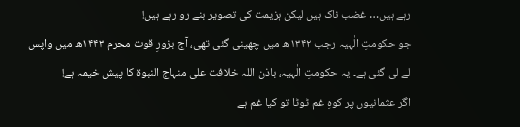رہے ہیں… غضب ناک ہیں لیکن ہزیمت کی تصویر بنے رو رہے ہیں!
جو حکومتِ الٰہیہ رجب ۱۳۴۲ھ میں چھینی گئی تھی، آج بزورِ قوت محرم ۱۴۴۳ھ میں واپس لے لی گئی ہے۔ یہ حکومتِ الٰہیہ، باذن اللہ خلافت علی منہاج النبوۃ کا پیش خیمہ ہے!
اگر عثمانیوں پر کوہِ غم ٹوٹا تو کیا غم ہے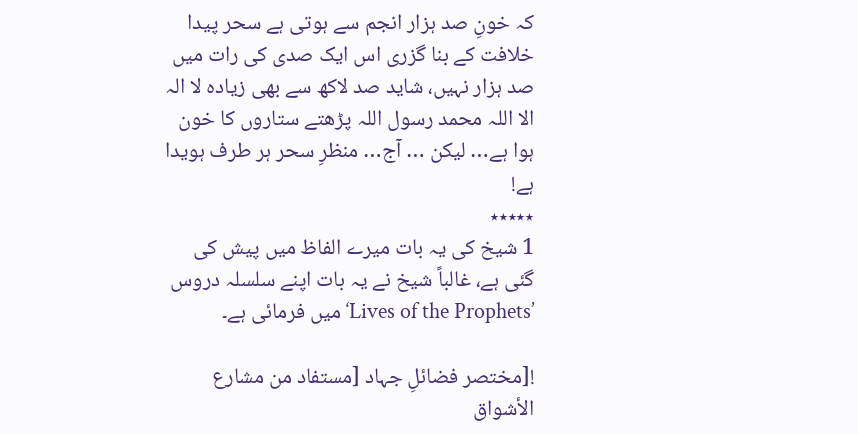کہ خونِ صد ہزار انجم سے ہوتی ہے سحر پیدا
خلافت کے بنا گزری اس ایک صدی کی رات میں صد ہزار نہیں، شاید صد لاکھ سے بھی زیادہ لا الہ الا اللہ محمد رسول اللہ پڑھتے ستاروں کا خون ہوا ہے… لیکن … آج… منظرِ سحر ہر طرف ہویدا ہے!
٭٭٭٭٭
1 شیخ کی یہ بات میرے الفاظ میں پیش کی گئی ہے، غالباً شیخ نے یہ بات اپنے سلسلہ دروس ’Lives of the Prophets‘ میں فرمائی ہے۔

![مختصر فضائلِ جہاد [مستفاد من مشارع الأشواق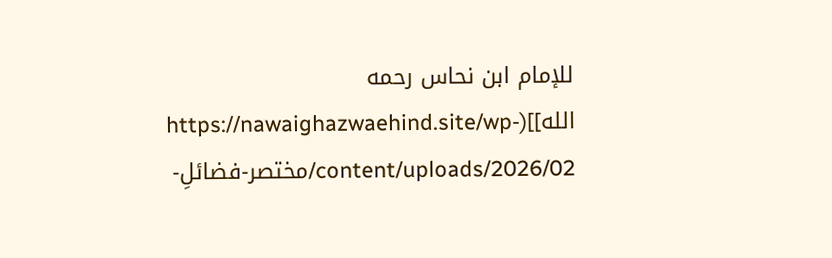للإمام ابن نحاس رحمه الله]](https://nawaighazwaehind.site/wp-content/uploads/2026/02/مختصر-فضائلِ-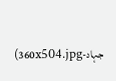جہاد-360x504.jpg)